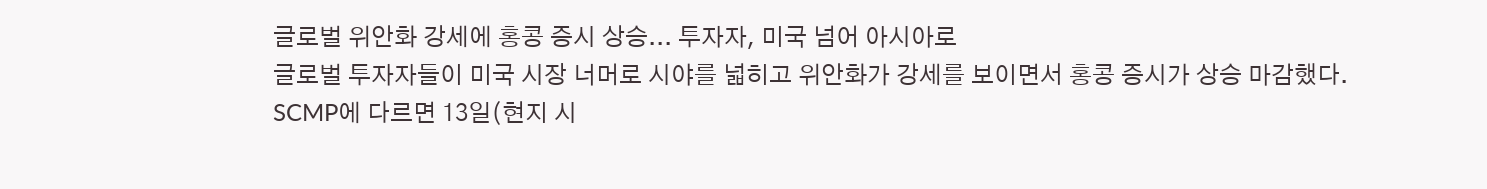글로벌 위안화 강세에 홍콩 증시 상승... 투자자, 미국 넘어 아시아로
글로벌 투자자들이 미국 시장 너머로 시야를 넓히고 위안화가 강세를 보이면서 홍콩 증시가 상승 마감했다. SCMP에 다르면 13일(현지 시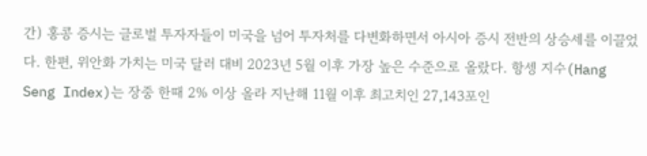간) 홍콩 증시는 글로벌 투자자들이 미국을 넘어 투자처를 다변화하면서 아시아 증시 전반의 상승세를 이끌었다. 한편, 위안화 가치는 미국 달러 대비 2023년 5월 이후 가장 높은 수준으로 올랐다. 항셍 지수(Hang Seng Index)는 장중 한때 2% 이상 올라 지난해 11월 이후 최고치인 27,143포인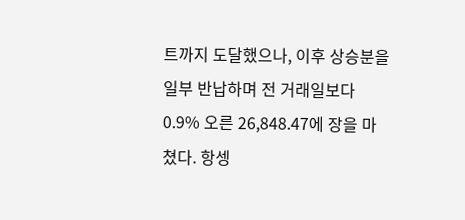트까지 도달했으나, 이후 상승분을 일부 반납하며 전 거래일보다 0.9% 오른 26,848.47에 장을 마쳤다. 항셍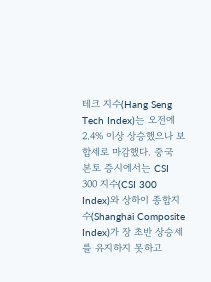테크 지수(Hang Seng Tech Index)는 오전에 2.4% 이상 상승했으나 보합세로 마감했다. 중국 본토 증시에서는 CSI 300 지수(CSI 300 Index)와 상하이 종합지수(Shanghai Composite Index)가 장 초반 상승세를 유지하지 못하고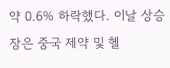약 0.6% 하락했다. 이날 상승장은 중국 제약 및 헬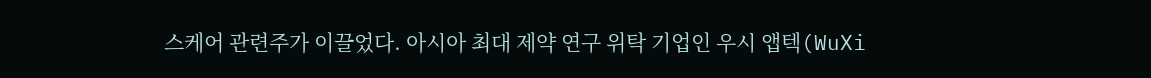스케어 관련주가 이끌었다. 아시아 최대 제약 연구 위탁 기업인 우시 앱텍(WuXi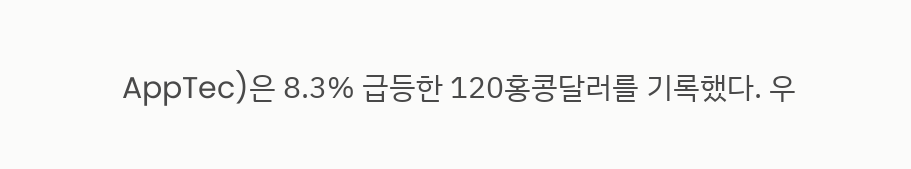AppTec)은 8.3% 급등한 120홍콩달러를 기록했다. 우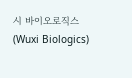시 바이오로직스(Wuxi Biologics)